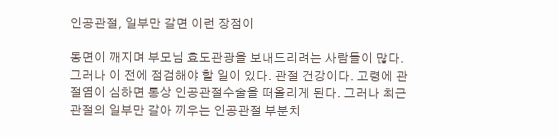인공관절, 일부만 갈면 이런 장점이

동면이 깨지며 부모님 효도관광을 보내드리려는 사람들이 많다. 그러나 이 전에 점검해야 할 일이 있다. 관절 건강이다. 고령에 관절염이 심하면 통상 인공관절수술을 떠올리게 된다. 그러나 최근 관절의 일부만 갈아 끼우는 인공관절 부분치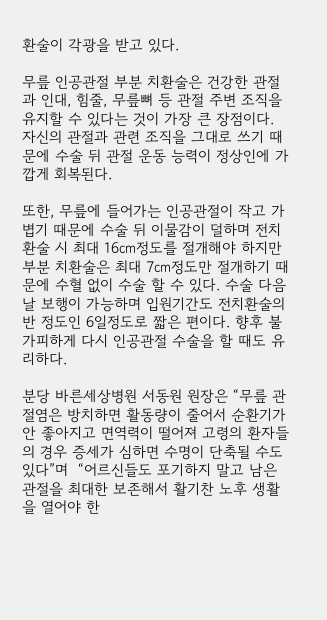환술이 각광을 받고 있다.

무릎 인공관절 부분 치환술은 건강한 관절과 인대, 힘줄, 무릎뼈 등 관절 주변 조직을 유지할 수 있다는 것이 가장 큰 장점이다. 자신의 관절과 관련 조직을 그대로 쓰기 때문에 수술 뒤 관절 운동 능력이 정상인에 가깝게 회복된다.

또한, 무릎에 들어가는 인공관절이 작고 가볍기 때문에 수술 뒤 이물감이 덜하며 전치환술 시 최대 16㎝정도를 절개해야 하지만 부분 치환술은 최대 7㎝정도만 절개하기 때문에 수혈 없이 수술 할 수 있다. 수술 다음날 보행이 가능하며 입원기간도 전치환술의 반 정도인 6일정도로 짧은 편이다. 향후 불가피하게 다시 인공관절 수술을 할 때도 유리하다.

분당 바른세상병원 서동원 원장은 “무릎 관절염은 방치하면 활동량이 줄어서 순환기가 안 좋아지고 면역력이 떨어져 고령의 환자들의 경우 증세가 심하면 수명이 단축될 수도 있다”며  “어르신들도 포기하지 말고 남은 관절을 최대한 보존해서 활기찬 노후 생활을 열어야 한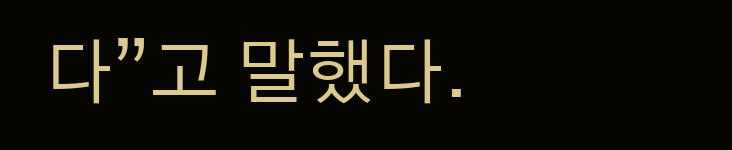다”고 말했다.